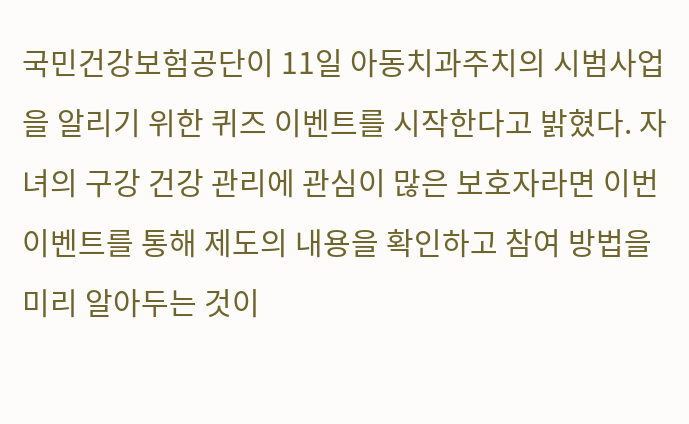국민건강보험공단이 11일 아동치과주치의 시범사업을 알리기 위한 퀴즈 이벤트를 시작한다고 밝혔다. 자녀의 구강 건강 관리에 관심이 많은 보호자라면 이번 이벤트를 통해 제도의 내용을 확인하고 참여 방법을 미리 알아두는 것이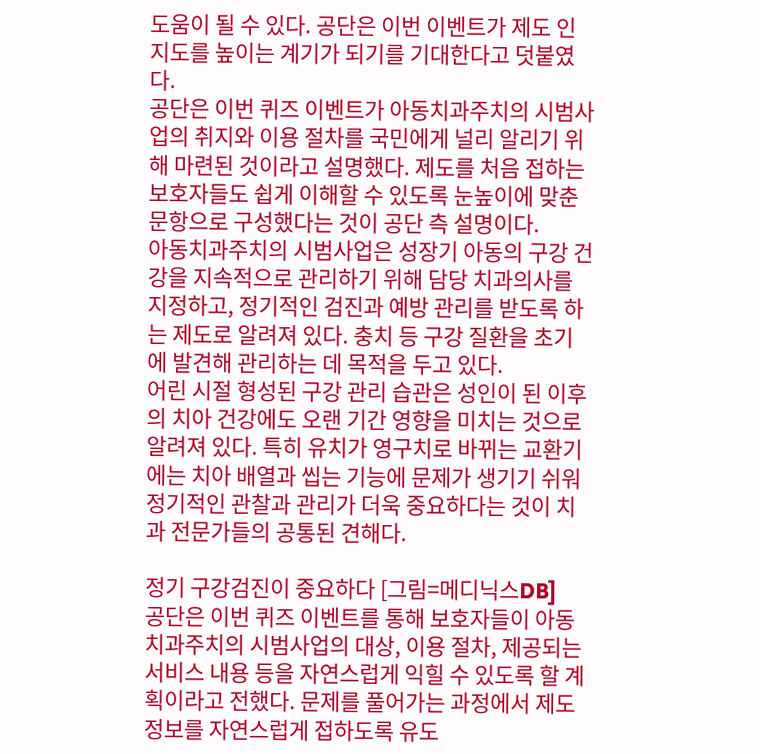도움이 될 수 있다. 공단은 이번 이벤트가 제도 인지도를 높이는 계기가 되기를 기대한다고 덧붙였다.
공단은 이번 퀴즈 이벤트가 아동치과주치의 시범사업의 취지와 이용 절차를 국민에게 널리 알리기 위해 마련된 것이라고 설명했다. 제도를 처음 접하는 보호자들도 쉽게 이해할 수 있도록 눈높이에 맞춘 문항으로 구성했다는 것이 공단 측 설명이다.
아동치과주치의 시범사업은 성장기 아동의 구강 건강을 지속적으로 관리하기 위해 담당 치과의사를 지정하고, 정기적인 검진과 예방 관리를 받도록 하는 제도로 알려져 있다. 충치 등 구강 질환을 초기에 발견해 관리하는 데 목적을 두고 있다.
어린 시절 형성된 구강 관리 습관은 성인이 된 이후의 치아 건강에도 오랜 기간 영향을 미치는 것으로 알려져 있다. 특히 유치가 영구치로 바뀌는 교환기에는 치아 배열과 씹는 기능에 문제가 생기기 쉬워 정기적인 관찰과 관리가 더욱 중요하다는 것이 치과 전문가들의 공통된 견해다.

정기 구강검진이 중요하다 [그림=메디닉스DB]
공단은 이번 퀴즈 이벤트를 통해 보호자들이 아동치과주치의 시범사업의 대상, 이용 절차, 제공되는 서비스 내용 등을 자연스럽게 익힐 수 있도록 할 계획이라고 전했다. 문제를 풀어가는 과정에서 제도 정보를 자연스럽게 접하도록 유도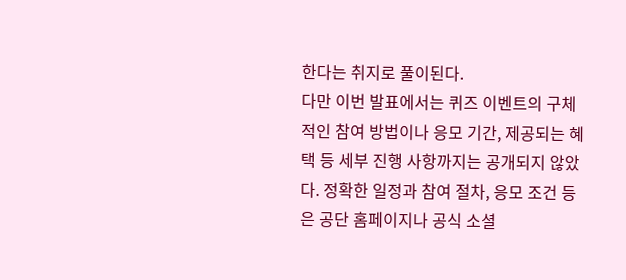한다는 취지로 풀이된다.
다만 이번 발표에서는 퀴즈 이벤트의 구체적인 참여 방법이나 응모 기간, 제공되는 혜택 등 세부 진행 사항까지는 공개되지 않았다. 정확한 일정과 참여 절차, 응모 조건 등은 공단 홈페이지나 공식 소셜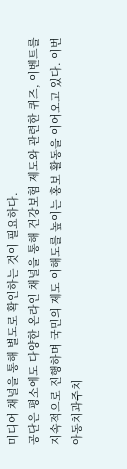미디어 채널을 통해 별도로 확인하는 것이 필요하다.
공단은 평소에도 다양한 온라인 채널을 통해 건강보험 제도와 관련한 퀴즈, 이벤트를 지속적으로 진행하며 국민의 제도 이해도를 높이는 홍보 활동을 이어오고 있다. 이번 아동치과주치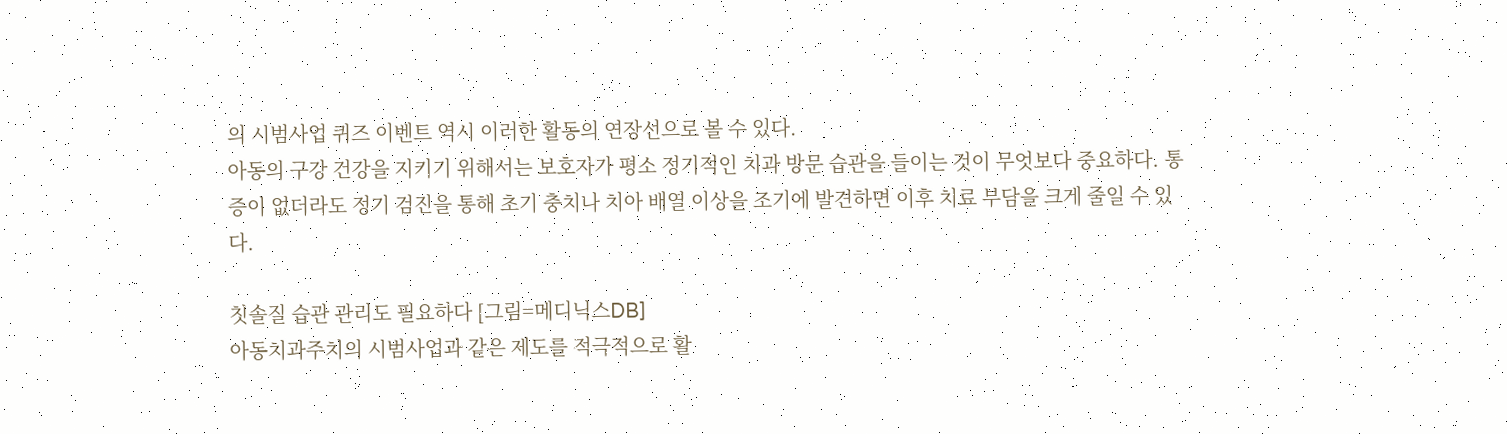의 시범사업 퀴즈 이벤트 역시 이러한 활동의 연장선으로 볼 수 있다.
아동의 구강 건강을 지키기 위해서는 보호자가 평소 정기적인 치과 방문 습관을 들이는 것이 무엇보다 중요하다. 통증이 없더라도 정기 검진을 통해 초기 충치나 치아 배열 이상을 조기에 발견하면 이후 치료 부담을 크게 줄일 수 있다.

칫솔질 습관 관리도 필요하다 [그림=메디닉스DB]
아동치과주치의 시범사업과 같은 제도를 적극적으로 활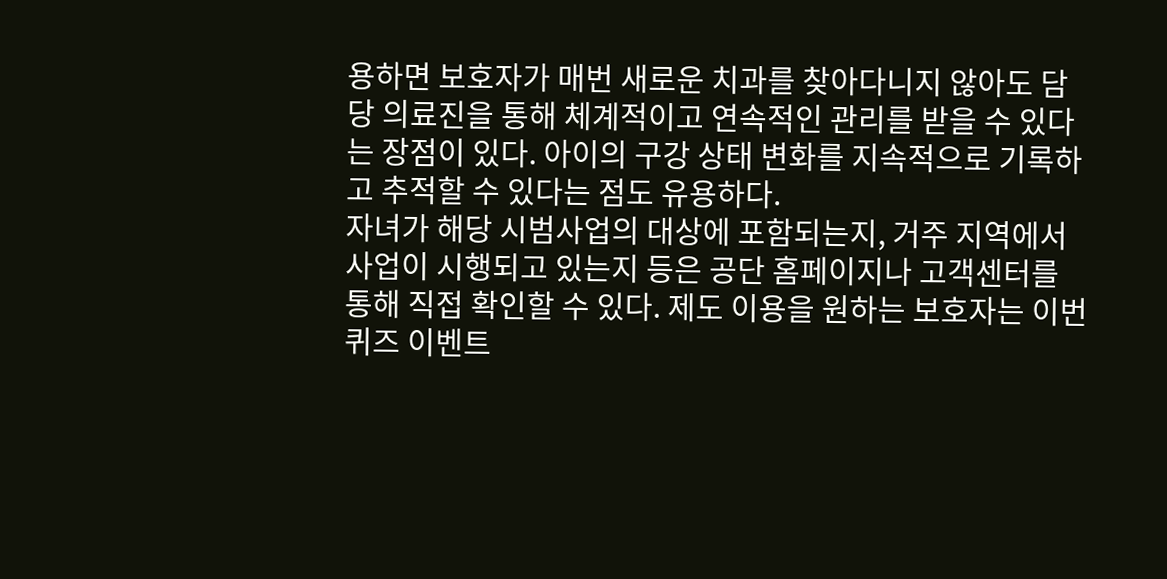용하면 보호자가 매번 새로운 치과를 찾아다니지 않아도 담당 의료진을 통해 체계적이고 연속적인 관리를 받을 수 있다는 장점이 있다. 아이의 구강 상태 변화를 지속적으로 기록하고 추적할 수 있다는 점도 유용하다.
자녀가 해당 시범사업의 대상에 포함되는지, 거주 지역에서 사업이 시행되고 있는지 등은 공단 홈페이지나 고객센터를 통해 직접 확인할 수 있다. 제도 이용을 원하는 보호자는 이번 퀴즈 이벤트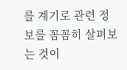를 계기로 관련 정보를 꼼꼼히 살펴보는 것이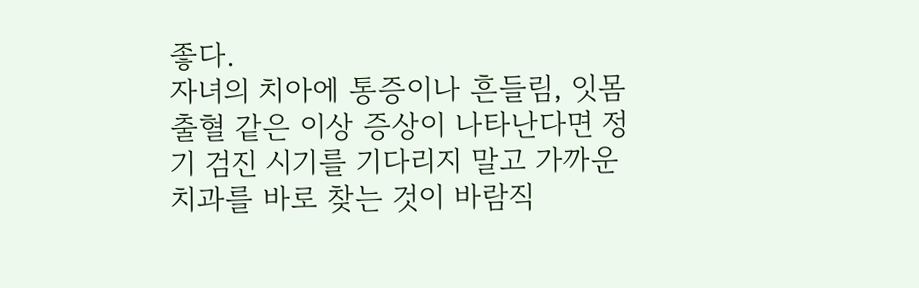좋다.
자녀의 치아에 통증이나 흔들림, 잇몸 출혈 같은 이상 증상이 나타난다면 정기 검진 시기를 기다리지 말고 가까운 치과를 바로 찾는 것이 바람직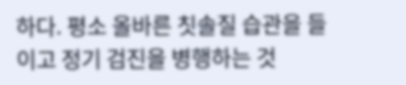하다. 평소 올바른 칫솔질 습관을 들이고 정기 검진을 병행하는 것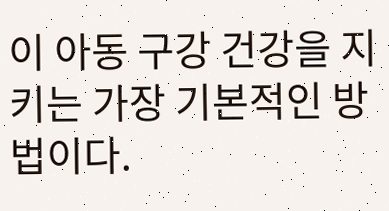이 아동 구강 건강을 지키는 가장 기본적인 방법이다.